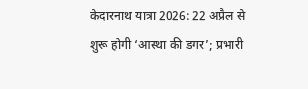केदारनाथ यात्रा 2026: 22 अप्रैल से शुरू होगी ‘आस्था की डगर’; प्रभारी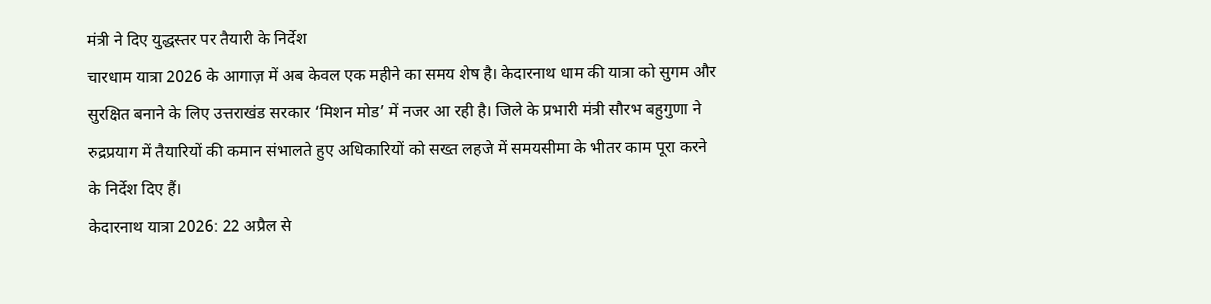मंत्री ने दिए युद्धस्तर पर तैयारी के निर्देश
चारधाम यात्रा 2026 के आगाज़ में अब केवल एक महीने का समय शेष है। केदारनाथ धाम की यात्रा को सुगम और सुरक्षित बनाने के लिए उत्तराखंड सरकार ‘मिशन मोड’ में नजर आ रही है। जिले के प्रभारी मंत्री सौरभ बहुगुणा ने रुद्रप्रयाग में तैयारियों की कमान संभालते हुए अधिकारियों को सख्त लहजे में समयसीमा के भीतर काम पूरा करने के निर्देश दिए हैं।
केदारनाथ यात्रा 2026: 22 अप्रैल से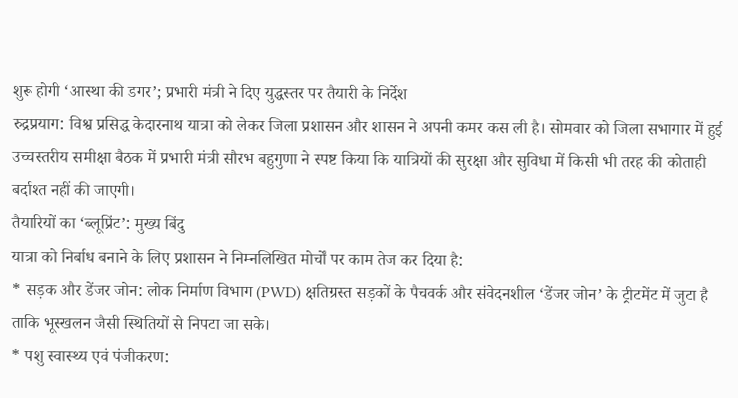शुरू होगी ‘आस्था की डगर’; प्रभारी मंत्री ने दिए युद्धस्तर पर तैयारी के निर्देश
रुद्रप्रयाग: विश्व प्रसिद्ध केदारनाथ यात्रा को लेकर जिला प्रशासन और शासन ने अपनी कमर कस ली है। सोमवार को जिला सभागार में हुई उच्चस्तरीय समीक्षा बैठक में प्रभारी मंत्री सौरभ बहुगुणा ने स्पष्ट किया कि यात्रियों की सुरक्षा और सुविधा में किसी भी तरह की कोताही बर्दाश्त नहीं की जाएगी।
तैयारियों का ‘ब्लूप्रिंट’: मुख्य बिंदु
यात्रा को निर्बाध बनाने के लिए प्रशासन ने निम्नलिखित मोर्चों पर काम तेज कर दिया है:
* सड़क और डेंजर जोन: लोक निर्माण विभाग (PWD) क्षतिग्रस्त सड़कों के पैचवर्क और संवेदनशील ‘डेंजर जोन’ के ट्रीटमेंट में जुटा है ताकि भूस्खलन जैसी स्थितियों से निपटा जा सके।
* पशु स्वास्थ्य एवं पंजीकरण: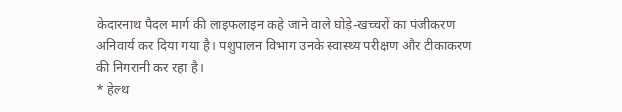केदारनाथ पैदल मार्ग की लाइफलाइन कहे जाने वाले घोड़े-खच्चरों का पंजीकरण अनिवार्य कर दिया गया है। पशुपालन विभाग उनके स्वास्थ्य परीक्षण और टीकाकरण की निगरानी कर रहा है।
* हेल्थ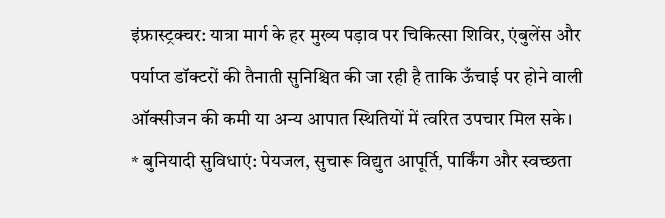इंफ्रास्ट्रक्चर: यात्रा मार्ग के हर मुख्य पड़ाव पर चिकित्सा शिविर, एंबुलेंस और पर्याप्त डॉक्टरों की तैनाती सुनिश्चित की जा रही है ताकि ऊँचाई पर होने वाली ऑक्सीजन की कमी या अन्य आपात स्थितियों में त्वरित उपचार मिल सके।
* बुनियादी सुविधाएं: पेयजल, सुचारू विद्युत आपूर्ति, पार्किंग और स्वच्छता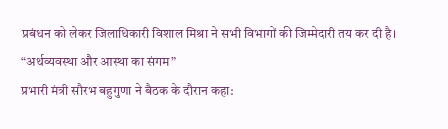प्रबंधन को लेकर जिलाधिकारी विशाल मिश्रा ने सभी विभागों की जिम्मेदारी तय कर दी है।
“अर्थव्यवस्था और आस्था का संगम”
प्रभारी मंत्री सौरभ बहुगुणा ने बैठक के दौरान कहा: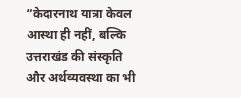“केदारनाथ यात्रा केवल आस्था ही नहीं, बल्कि उत्तराखंड की संस्कृति और अर्थव्यवस्था का भी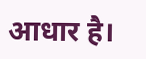आधार है।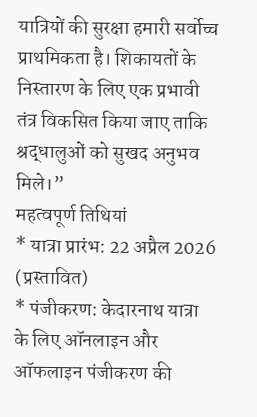यात्रियों की सुरक्षा हमारी सर्वोच्च प्राथमिकता है। शिकायतों के निस्तारण के लिए एक प्रभावी तंत्र विकसित किया जाए ताकि श्रद्धालुओं को सुखद अनुभव मिले।”
महत्वपूर्ण तिथियां
* यात्रा प्रारंभ: 22 अप्रैल 2026 (प्रस्तावित)
* पंजीकरण: केदारनाथ यात्रा के लिए ऑनलाइन और ऑफलाइन पंजीकरण की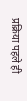प्रक्रिया पहले ही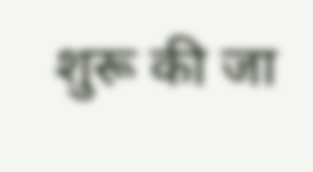शुरू की जा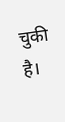चुकी है।